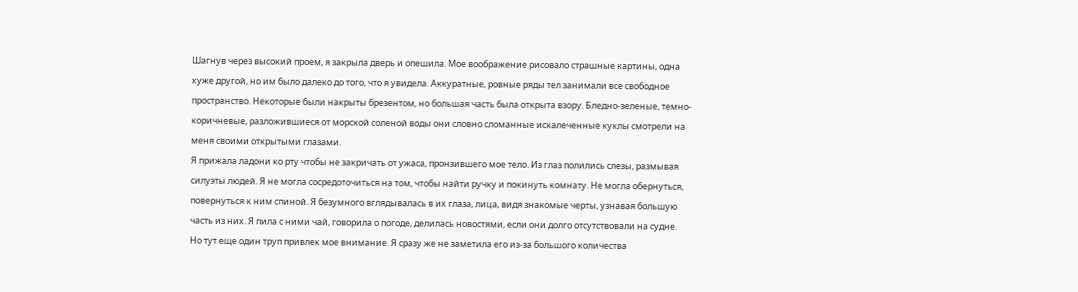Шагнув через высокий проем, я закрыла дверь и опешила. Мое воображение рисовало страшные картины, одна хуже другой, но им было далеко до того, что я увидела. Аккуратные, ровные ряды тел занимали все свободное пространство. Некоторые были накрыты брезентом, но большая часть была открыта взору. Бледно-зеленые, темно-коричневые, разложившиеся от морской соленой воды они словно сломанные искалеченные куклы смотрели на меня своими открытыми глазами.
Я прижала ладони ко рту чтобы не закричать от ужаса, пронзившего мое тело. Из глаз полились слезы, размывая силуэты людей. Я не могла сосредоточиться на том, чтобы найти ручку и покинуть комнату. Не могла обернуться, повернуться к ним спиной. Я безумного вглядывалась в их глаза, лица, видя знакомые черты, узнавая большую часть из них. Я пила с ними чай, говорила о погоде, делилась новостями, если они долго отсутствовали на судне.
Но тут еще один труп привлек мое внимание. Я сразу же не заметила его из-за большого количества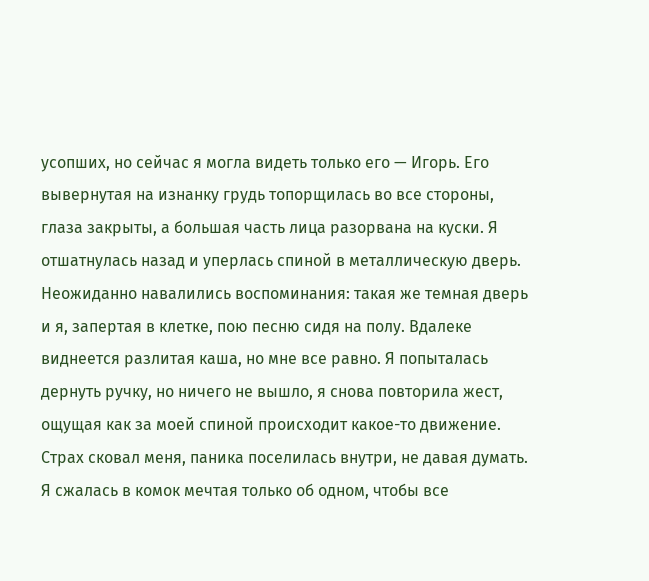усопших, но сейчас я могла видеть только его — Игорь. Его вывернутая на изнанку грудь топорщилась во все стороны, глаза закрыты, а большая часть лица разорвана на куски. Я отшатнулась назад и уперлась спиной в металлическую дверь.
Неожиданно навалились воспоминания: такая же темная дверь и я, запертая в клетке, пою песню сидя на полу. Вдалеке виднеется разлитая каша, но мне все равно. Я попыталась дернуть ручку, но ничего не вышло, я снова повторила жест, ощущая как за моей спиной происходит какое-то движение.
Страх сковал меня, паника поселилась внутри, не давая думать. Я сжалась в комок мечтая только об одном, чтобы все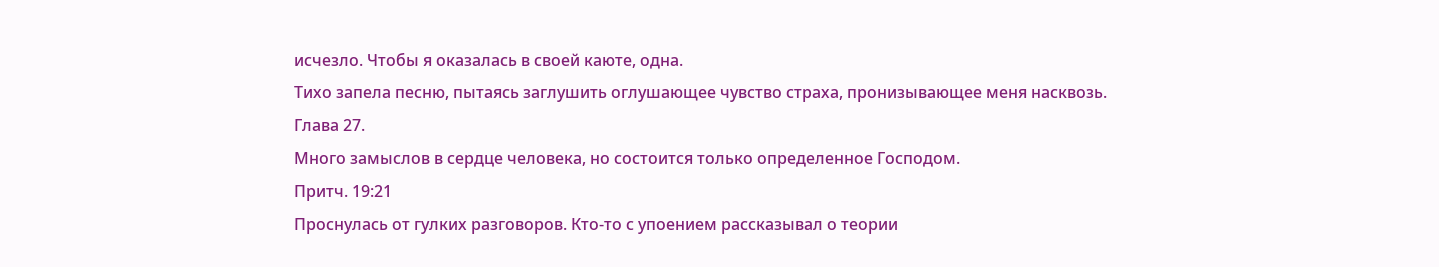исчезло. Чтобы я оказалась в своей каюте, одна.
Тихо запела песню, пытаясь заглушить оглушающее чувство страха, пронизывающее меня насквозь.
Глава 27.
Много замыслов в сердце человека, но состоится только определенное Господом.
Притч. 19:21
Проснулась от гулких разговоров. Кто-то с упоением рассказывал о теории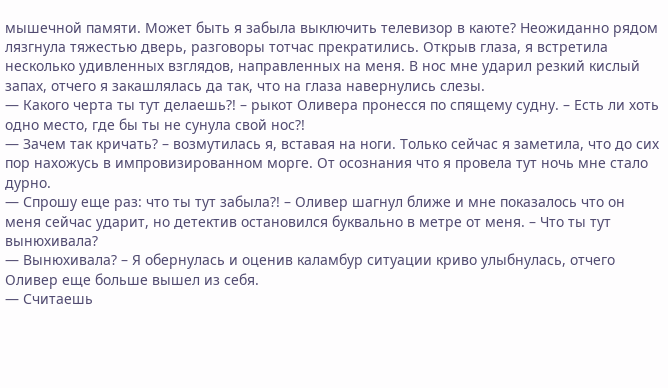мышечной памяти. Может быть я забыла выключить телевизор в каюте? Неожиданно рядом лязгнула тяжестью дверь, разговоры тотчас прекратились. Открыв глаза, я встретила несколько удивленных взглядов, направленных на меня. В нос мне ударил резкий кислый запах, отчего я закашлялась да так, что на глаза навернулись слезы.
— Какого черта ты тут делаешь?! – рыкот Оливера пронесся по спящему судну. – Есть ли хоть одно место, где бы ты не сунула свой нос?!
— Зачем так кричать? – возмутилась я, вставая на ноги. Только сейчас я заметила, что до сих пор нахожусь в импровизированном морге. От осознания что я провела тут ночь мне стало дурно.
— Спрошу еще раз: что ты тут забыла?! – Оливер шагнул ближе и мне показалось что он меня сейчас ударит, но детектив остановился буквально в метре от меня. – Что ты тут вынюхивала?
— Вынюхивала? – Я обернулась и оценив каламбур ситуации криво улыбнулась, отчего Оливер еще больше вышел из себя.
— Считаешь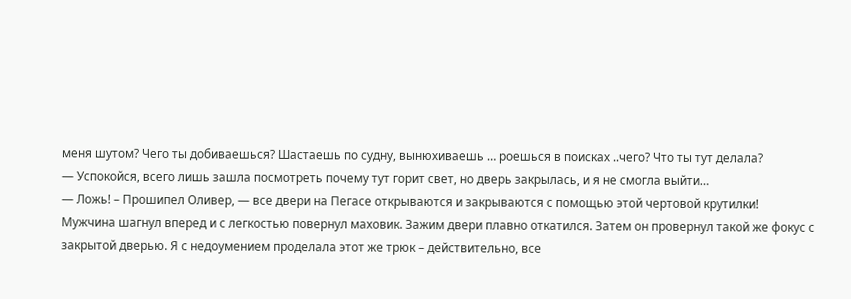меня шутом? Чего ты добиваешься? Шастаешь по судну, вынюхиваешь … роешься в поисках ..чего? Что ты тут делала?
— Успокойся, всего лишь зашла посмотреть почему тут горит свет, но дверь закрылась, и я не смогла выйти…
— Ложь! – Прошипел Оливер, — все двери на Пегасе открываются и закрываются с помощью этой чертовой крутилки!
Мужчина шагнул вперед и с легкостью повернул маховик. Зажим двери плавно откатился. Затем он провернул такой же фокус с закрытой дверью. Я с недоумением проделала этот же трюк – действительно, все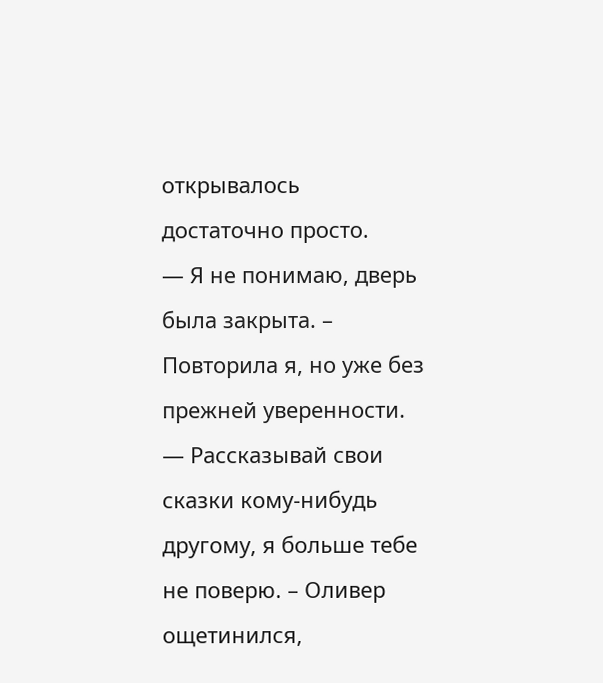открывалось достаточно просто.
— Я не понимаю, дверь была закрыта. – Повторила я, но уже без прежней уверенности.
— Рассказывай свои сказки кому-нибудь другому, я больше тебе не поверю. – Оливер ощетинился,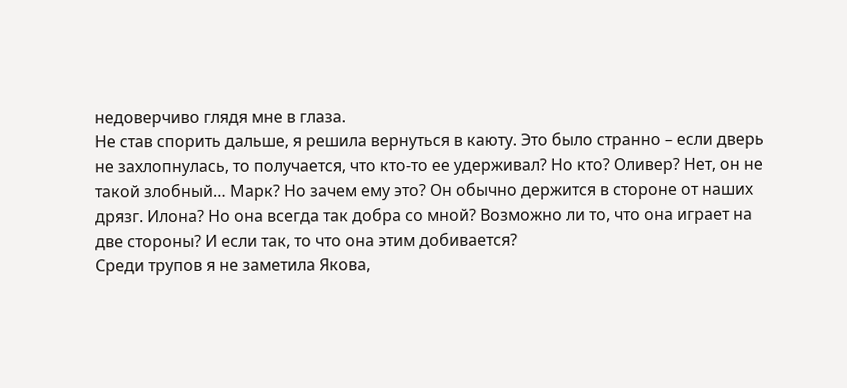недоверчиво глядя мне в глаза.
Не став спорить дальше, я решила вернуться в каюту. Это было странно – если дверь не захлопнулась, то получается, что кто-то ее удерживал? Но кто? Оливер? Нет, он не такой злобный… Марк? Но зачем ему это? Он обычно держится в стороне от наших дрязг. Илона? Но она всегда так добра со мной? Возможно ли то, что она играет на две стороны? И если так, то что она этим добивается?
Среди трупов я не заметила Якова,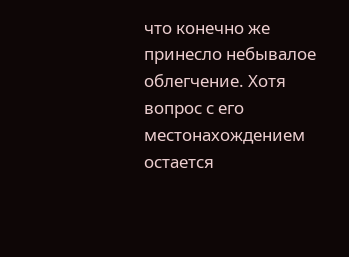что конечно же принесло небывалое облегчение. Хотя вопрос с его местонахождением остается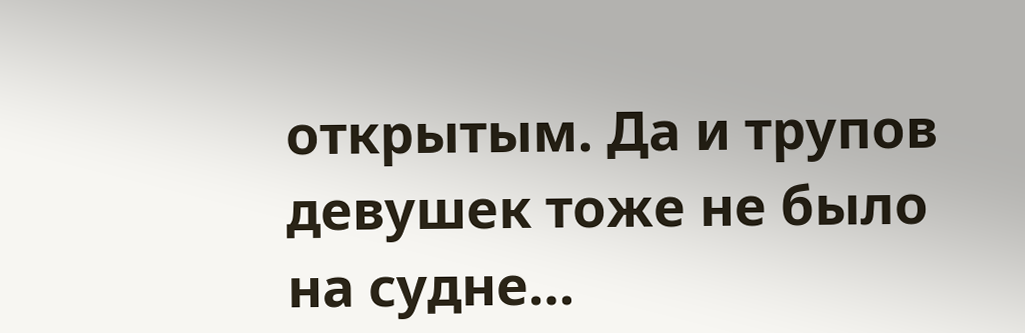открытым. Да и трупов девушек тоже не было на судне…